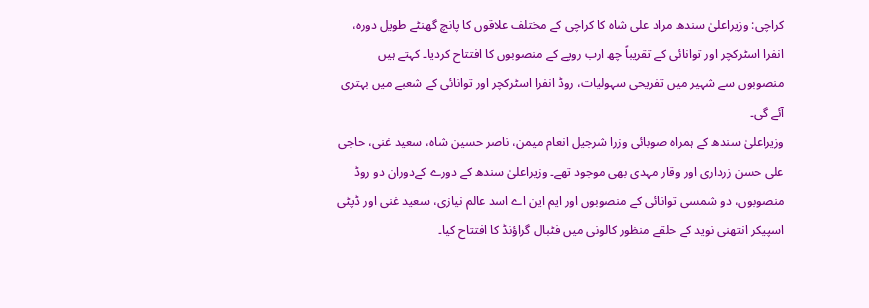کراچی: وزیراعلیٰ سندھ مراد علی شاہ کا کراچی کے مختلف علاقوں کا پانچ گھنٹے طویل دورہ، انفرا اسٹرکچر اور توانائی کے تقریباً چھ ارب روپے کے منصوبوں کا افتتاح کردیا۔ کہتے ہیں منصوبوں سے شہیر میں تفریحی سہولیات، روڈ انفرا اسٹرکچر اور توانائی کے شعبے میں بہتری آئے گی۔
وزیراعلیٰ سندھ کے ہمراہ صوبائی وزرا شرجیل انعام میمن، ناصر حسین شاہ، سعید غنی، حاجی علی حسن زرداری اور وقار مہدی بھی موجود تھے۔ وزیراعلیٰ سندھ کے دورے کےدوران دو روڈ منصوبوں، دو شمسی توانائی کے منصوبوں اور ایم این اے اسد عالم نیازی، سعید غنی اور ڈپٹی اسپیکر انتھنی نوید کے حلقے منظور کالونی میں فٹبال گراؤنڈ کا افتتاح کیا۔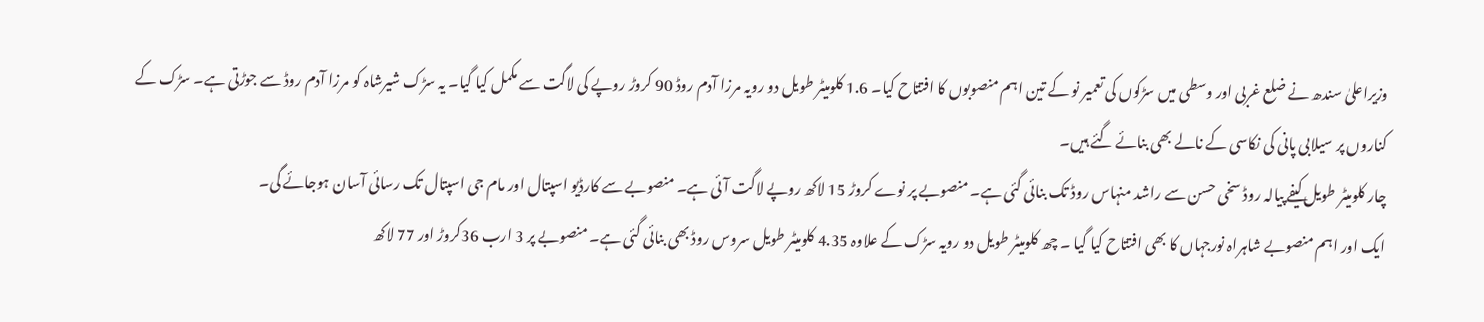وزیراعلیٰ سندھ نے ضلع غربی اور وسطی میں سڑکوں کی تعمیر نو کے تین اہم منصوبوں کا افتتاح کیا۔ 1.6 کلومیٹر طویل دو رویہ مرزا آدم روڈ 90 کروڑ روپے کی لاگت سے مکمل کیا گیا۔ یہ سڑک شیرشاہ کو مرزا آدم روڈ سے جوڑتی ہے۔ سڑک کے کناروں پر سیلابی پانی کی نکاسی کے نالے بھی بنائے گئے ہیں۔
چار کلومیٹر طویل کیفے پیالہ روڈ سخی حسن سے راشد منہاس روڈ تک بنائی گئی ہے۔ منصوبے پر نوے کروڑ 15 لاکھ روپے لاگت آئی ہے۔ منصوبے سے کارڈیو اسپتال اور مام جی اسپتال تک رسائی آسان ہوجائے گی۔
ایک اور اہم منصوبے شاہراہ نورجہاں کا بھی افتتاح کیا گیا ۔ چھ کلومیٹر طویل دو رویہ سڑک کے علاوہ 4.35 کلومیٹر طویل سروس روڈ بھی بنائی گئی ہے۔ منصوبے پر 3 ارب 36کروڑ اور 77 لاکھ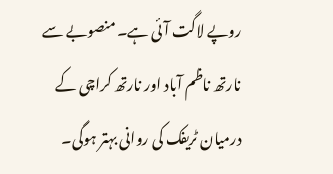روپے لاگت آئی ہے۔ منصوبے سے نارتھ ناظم آباد اور نارتھ کراچی کے درمیان ٹریفک کی روانی بہتر ہوگی۔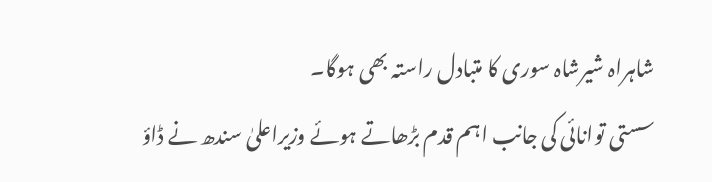شاہراہ شیرشاہ سوری کا متبادل راستہ بھی ہوگا۔
سستی توانائی کی جانب اہم قدم بڑھاتے ہوئے وزیراعلیٰ سندھ نے ڈاؤ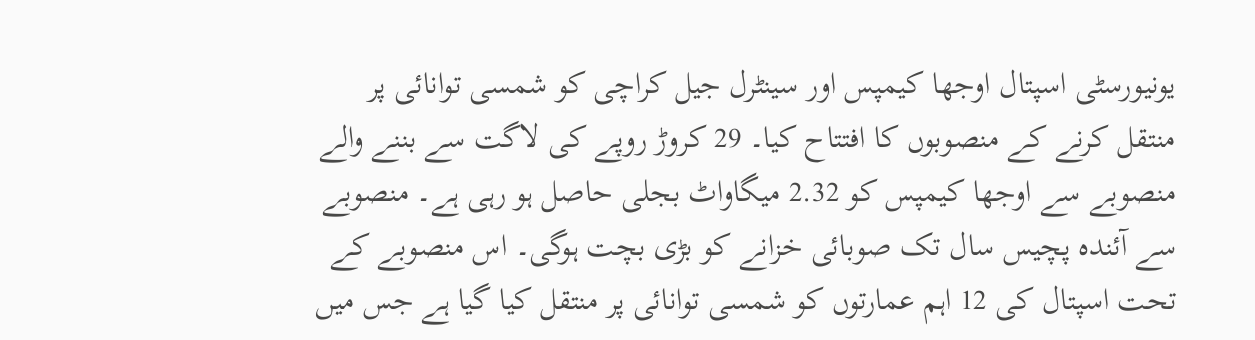یونیورسٹی اسپتال اوجھا کیمپس اور سینٹرل جیل کراچی کو شمسی توانائی پر منتقل کرنے کے منصوبوں کا افتتاح کیا۔ 29 کروڑ روپے کی لاگت سے بننے والے منصوبے سے اوجھا کیمپس کو 2.32 میگاواٹ بجلی حاصل ہو رہی ہے۔ منصوبے سے آئندہ پچیس سال تک صوبائی خزانے کو بڑی بچت ہوگی۔ اس منصوبے کے تحت اسپتال کی 12 اہم عمارتوں کو شمسی توانائی پر منتقل کیا گیا ہے جس میں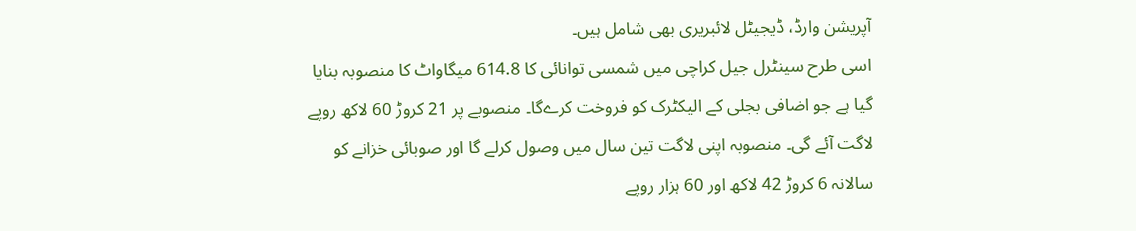آپریشن وارڈ، ڈیجیٹل لائبریری بھی شامل ہیں۔
اسی طرح سینٹرل جیل کراچی میں شمسی توانائی کا 614.8 میگاواٹ کا منصوبہ بنایا گیا ہے جو اضافی بجلی کے الیکٹرک کو فروخت کرےگا۔ منصوبے پر 21 کروڑ 60 لاکھ روپے لاگت آئے گی۔ منصوبہ اپنی لاگت تین سال میں وصول کرلے گا اور صوبائی خزانے کو سالانہ 6 کروڑ 42 لاکھ اور 60 ہزار روپے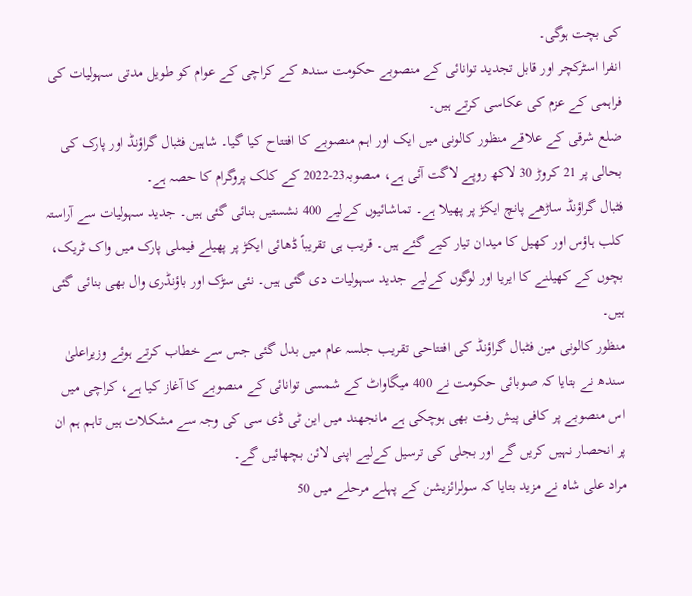کی بچت ہوگی۔
انفرا اسٹرکچر اور قابل تجدید توانائی کے منصوبے حکومت سندھ کے کراچی کے عوام کو طویل مدتی سہولیات کی فراہمی کے عزم کی عکاسی کرتے ہیں۔
ضلع شرقی کے علاقے منظور کالونی میں ایک اور اہم منصوبے کا افتتاح کیا گیا۔ شاہین فٹبال گراؤنڈ اور پارک کی بحالی پر 21 کروڑ 30 لاکھ روپے لاگت آئی ہے، مںصوبہ23-2022 کے کلک پروگرام کا حصہ ہے۔
فٹبال گراؤنڈ ساڑھے پانچ ایکڑ پر پھیلا ہے۔ تماشائیوں کےلیے 400 نشستیں بنائی گئی ہیں۔ جدید سہولیات سے آراستہ کلب ہاؤس اور کھیل کا میدان تیار کیے گئے ہیں۔ قریب ہی تقریباً ڈھائی ایکڑ پر پھیلے فیملی پارک میں واک ٹریک، بچوں کے کھیلنے کا ایریا اور لوگوں کےلیے جدید سہولیات دی گئی ہیں۔ نئی سڑک اور باؤنڈری وال بھی بنائی گئی ہیں۔
منظور کالونی مین فٹبال گراؤنڈ کی افتتاحی تقریب جلسہ عام میں بدل گئی جس سے خطاب کرتے ہوئے وزیراعلیٰ سندھ نے بتایا کہ صوبائی حکومت نے 400 میگاواٹ کے شمسی توانائی کے منصوبے کا آغاز کیا ہے، کراچی میں اس منصوبے پر کافی پیش رفت بھی ہوچکی ہے مانجھند میں این ٹی ڈی سی کی وجہ سے مشکلات ہیں تاہم ہم ان پر انحصار نہیں کریں گے اور بجلی کی ترسیل کےلیے اپنی لائن بچھائیں گے۔
مراد علی شاہ نے مزید بتایا کہ سولرائزیشن کے پہلے مرحلے میں 50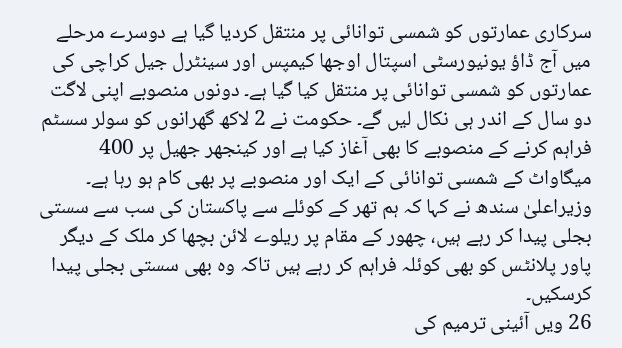سرکاری عمارتوں کو شمسی توانائی پر منتقل کردیا گیا ہے دوسرے مرحلے میں آج ڈاؤ یونیورسٹی اسپتال اوجھا کیمپس اور سینٹرل جیل کراچی کی عمارتوں کو شمسی توانائی پر منتقل کیا گیا ہے۔ دونوں منصوبے اپنی لاگت دو سال کے اندر ہی نکال لیں گے۔ حکومت نے 2 لاکھ گھرانوں کو سولر سسٹم فراہم کرنے کے منصوبے کا بھی آغاز کیا ہے اور کینجھر جھیل پر 400 میگاواٹ کے شمسی توانائی کے ایک اور منصوبے پر بھی کام ہو رہا ہے۔
وزیراعلیٰ سندھ نے کہا کہ ہم تھر کے کوئلے سے پاکستان کی سب سے سستی بجلی پیدا کر رہے ہیں، چھور کے مقام پر ریلوے لائن بچھا کر ملک کے دیگر پاور پلانٹس کو بھی کوئلہ فراہم کر رہے ہیں تاکہ وہ بھی سستی بجلی پیدا کرسکیں۔
26 ویں آئینی ترمیم کی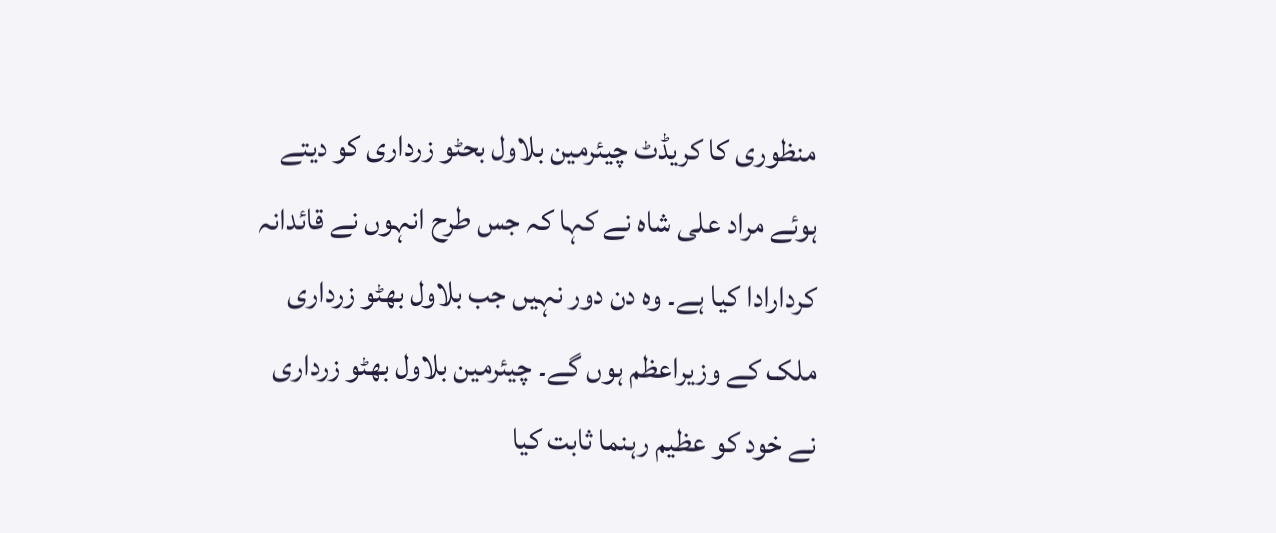منظوری کا کریڈٹ چیئرمین بلاول بحٹو زرداری کو دیتے ہوئے مراد علی شاہ نے کہا کہ جس طرح انہوں نے قائدانہ کردارادا کیا ہے۔ وہ دن دور نہیں جب بلاول بھٹو زرداری ملک کے وزیراعظم ہوں گے۔ چیئرمین بلاول بھٹو زرداری نے خود کو عظیم رہنما ثابت کیا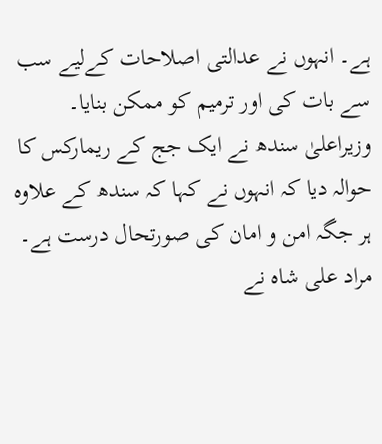ہے۔ انہوں نے عدالتی اصلاحات کےلیے سب سے بات کی اور ترمیم کو ممکن بنایا۔
وزیراعلیٰ سندھ نے ایک جج کے ریمارکس کا حوالہ دیا کہ انہوں نے کہا کہ سندھ کے علاوہ ہر جگہ امن و امان کی صورتحال درست ہے۔ مراد علی شاہ نے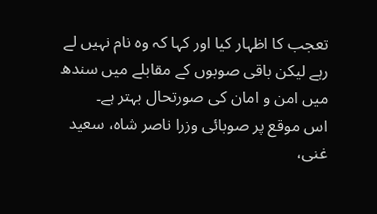تعجب کا اظہار کیا اور کہا کہ وہ نام نہیں لے رہے لیکن باقی صوبوں کے مقابلے میں سندھ میں امن و امان کی صورتحال بہتر ہے۔
اس موقع پر صوبائی وزرا ناصر شاہ، سعید غنی،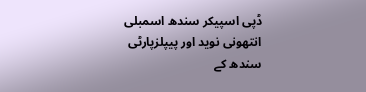ڈپی اسپیکر سندھ اسمبلی انتھونی نوید اور پیپلزپارٹی سندھ کے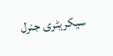سیکریٹری جنرل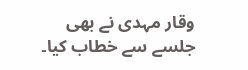وقار مہدی نے بھی جلسے سے خطاب کیا۔